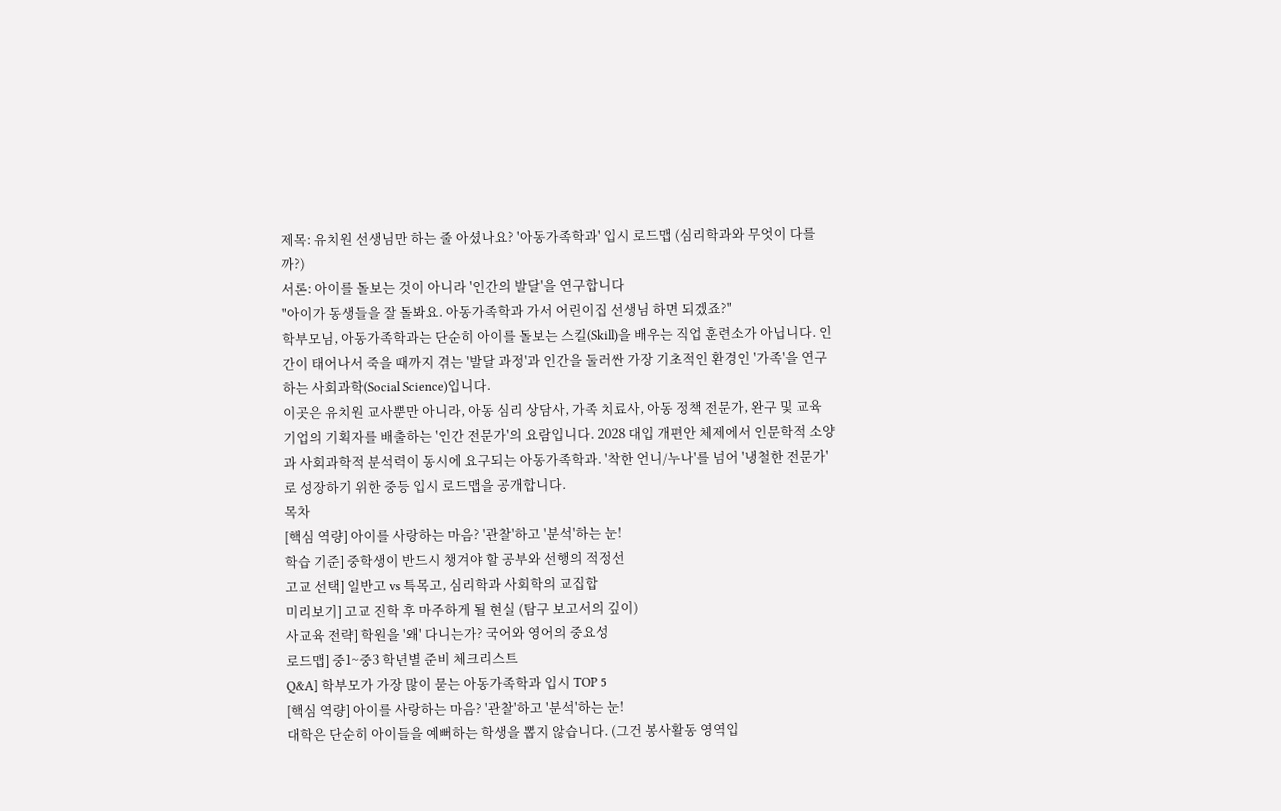제목: 유치원 선생님만 하는 줄 아셨나요? '아동가족학과' 입시 로드맵 (심리학과와 무엇이 다를까?)
서론: 아이를 돌보는 것이 아니라 '인간의 발달'을 연구합니다
"아이가 동생들을 잘 돌봐요. 아동가족학과 가서 어린이집 선생님 하면 되겠죠?"
학부모님, 아동가족학과는 단순히 아이를 돌보는 스킬(Skill)을 배우는 직업 훈련소가 아닙니다. 인간이 태어나서 죽을 때까지 겪는 '발달 과정'과 인간을 둘러싼 가장 기초적인 환경인 '가족'을 연구하는 사회과학(Social Science)입니다.
이곳은 유치원 교사뿐만 아니라, 아동 심리 상담사, 가족 치료사, 아동 정책 전문가, 완구 및 교육 기업의 기획자를 배출하는 '인간 전문가'의 요람입니다. 2028 대입 개편안 체제에서 인문학적 소양과 사회과학적 분석력이 동시에 요구되는 아동가족학과. '착한 언니/누나'를 넘어 '냉철한 전문가'로 성장하기 위한 중등 입시 로드맵을 공개합니다.
목차
[핵심 역량] 아이를 사랑하는 마음? '관찰'하고 '분석'하는 눈!
학습 기준] 중학생이 반드시 챙겨야 할 공부와 선행의 적정선
고교 선택] 일반고 vs 특목고, 심리학과 사회학의 교집합
미리보기] 고교 진학 후 마주하게 될 현실 (탐구 보고서의 깊이)
사교육 전략] 학원을 '왜' 다니는가? 국어와 영어의 중요성
로드맵] 중1~중3 학년별 준비 체크리스트
Q&A] 학부모가 가장 많이 묻는 아동가족학과 입시 TOP 5
[핵심 역량] 아이를 사랑하는 마음? '관찰'하고 '분석'하는 눈!
대학은 단순히 아이들을 예뻐하는 학생을 뽑지 않습니다. (그건 봉사활동 영역입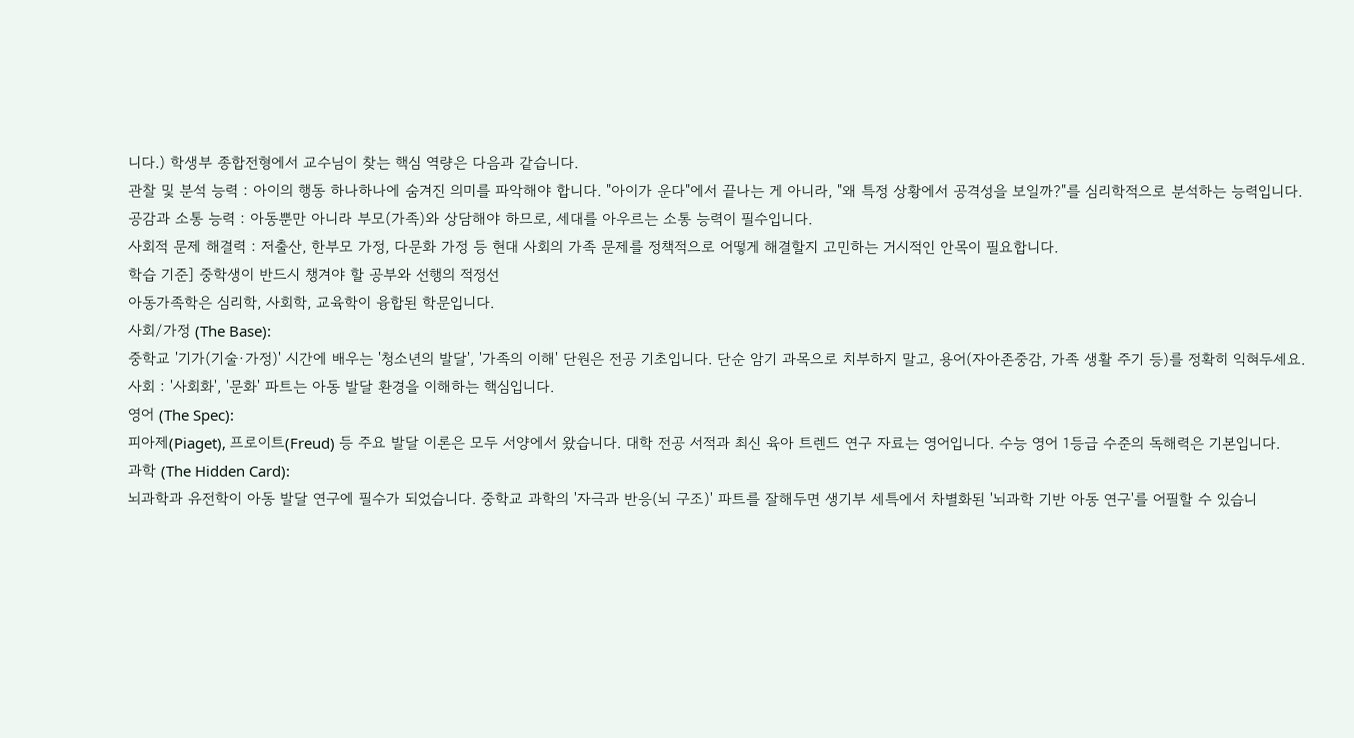니다.) 학생부 종합전형에서 교수님이 찾는 핵심 역량은 다음과 같습니다.
관찰 및 분석 능력 : 아이의 행동 하나하나에 숨겨진 의미를 파악해야 합니다. "아이가 운다"에서 끝나는 게 아니라, "왜 특정 상황에서 공격성을 보일까?"를 심리학적으로 분석하는 능력입니다.
공감과 소통 능력 : 아동뿐만 아니라 부모(가족)와 상담해야 하므로, 세대를 아우르는 소통 능력이 필수입니다.
사회적 문제 해결력 : 저출산, 한부모 가정, 다문화 가정 등 현대 사회의 가족 문제를 정책적으로 어떻게 해결할지 고민하는 거시적인 안목이 필요합니다.
학습 기준] 중학생이 반드시 챙겨야 할 공부와 선행의 적정선
아동가족학은 심리학, 사회학, 교육학이 융합된 학문입니다.
사회/가정 (The Base):
중학교 '기가(기술·가정)' 시간에 배우는 '청소년의 발달', '가족의 이해' 단원은 전공 기초입니다. 단순 암기 과목으로 치부하지 말고, 용어(자아존중감, 가족 생활 주기 등)를 정확히 익혀두세요.
사회 : '사회화', '문화' 파트는 아동 발달 환경을 이해하는 핵심입니다.
영어 (The Spec):
피아제(Piaget), 프로이트(Freud) 등 주요 발달 이론은 모두 서양에서 왔습니다. 대학 전공 서적과 최신 육아 트렌드 연구 자료는 영어입니다. 수능 영어 1등급 수준의 독해력은 기본입니다.
과학 (The Hidden Card):
뇌과학과 유전학이 아동 발달 연구에 필수가 되었습니다. 중학교 과학의 '자극과 반응(뇌 구조)' 파트를 잘해두면 생기부 세특에서 차별화된 '뇌과학 기반 아동 연구'를 어필할 수 있습니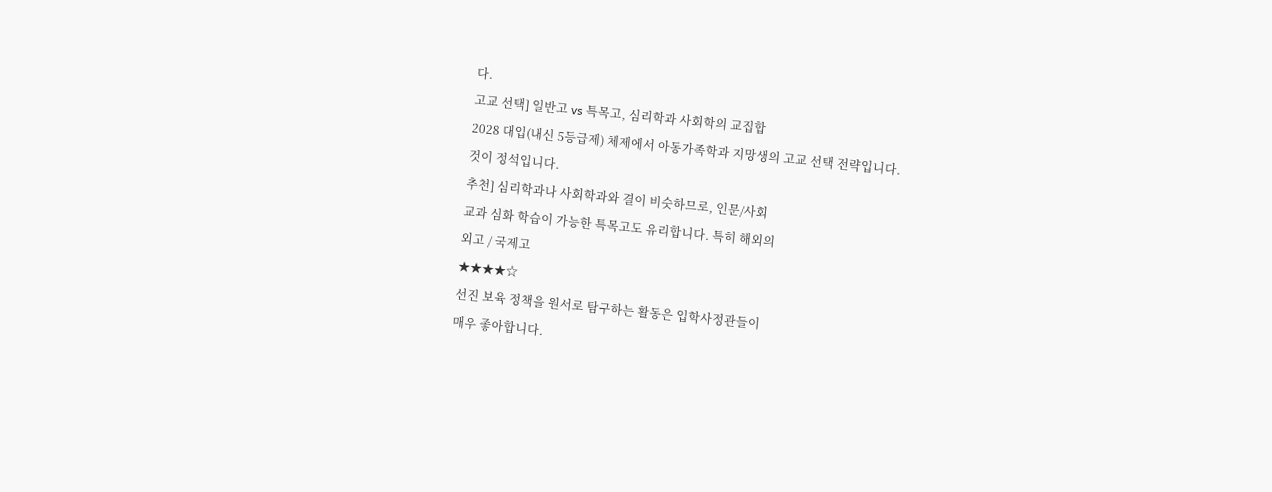다.
고교 선택] 일반고 vs 특목고, 심리학과 사회학의 교집합
2028 대입(내신 5등급제) 체제에서 아동가족학과 지망생의 고교 선택 전략입니다.
것이 정석입니다.
추천] 심리학과나 사회학과와 결이 비슷하므로, 인문/사회
교과 심화 학습이 가능한 특목고도 유리합니다. 특히 해외의
외고 / 국제고
★★★★☆
선진 보육 정책을 원서로 탐구하는 활동은 입학사정관들이
매우 좋아합니다.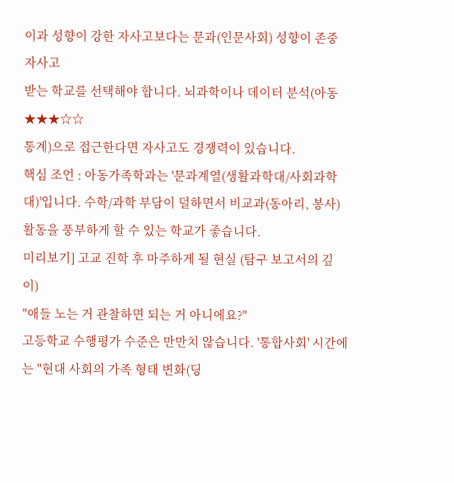이과 성향이 강한 자사고보다는 문과(인문사회) 성향이 존중
자사고
받는 학교를 선택해야 합니다. 뇌과학이나 데이터 분석(아동 ★★★☆☆
통계)으로 접근한다면 자사고도 경쟁력이 있습니다.
핵심 조언 : 아동가족학과는 '문과계열(생활과학대/사회과학대)'입니다. 수학/과학 부담이 덜하면서 비교과(동아리, 봉사) 활동을 풍부하게 할 수 있는 학교가 좋습니다.
미리보기] 고교 진학 후 마주하게 될 현실 (탐구 보고서의 깊이)
"애들 노는 거 관찰하면 되는 거 아니에요?"
고등학교 수행평가 수준은 만만치 않습니다. '통합사회' 시간에는 "현대 사회의 가족 형태 변화(딩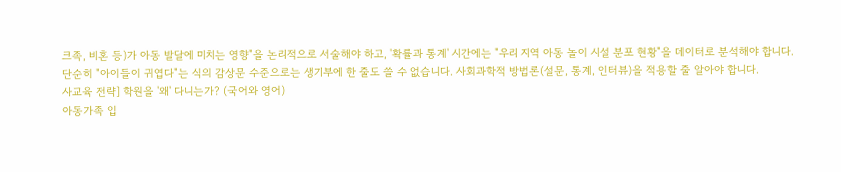크족, 비혼 등)가 아동 발달에 미치는 영향"을 논리적으로 서술해야 하고, '확률과 통계' 시간에는 "우리 지역 아동 놀이 시설 분포 현황"을 데이터로 분석해야 합니다.
단순히 "아이들이 귀엽다"는 식의 감상문 수준으로는 생기부에 한 줄도 쓸 수 없습니다. 사회과학적 방법론(설문, 통계, 인터뷰)을 적용할 줄 알아야 합니다.
사교육 전략] 학원을 '왜' 다니는가? (국어와 영어)
아동가족 입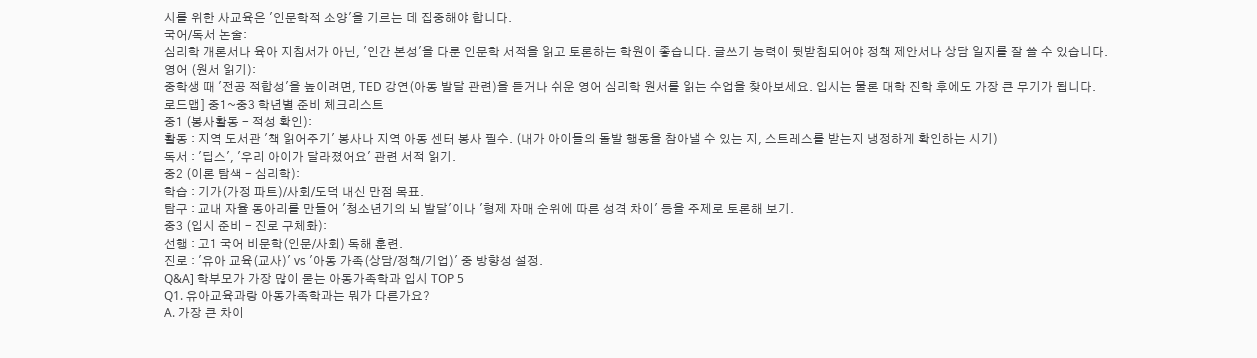시를 위한 사교육은 '인문학적 소양'을 기르는 데 집중해야 합니다.
국어/독서 논술:
심리학 개론서나 육아 지침서가 아닌, '인간 본성'을 다룬 인문학 서적을 읽고 토론하는 학원이 좋습니다. 글쓰기 능력이 뒷받침되어야 정책 제안서나 상담 일지를 잘 쓸 수 있습니다.
영어 (원서 읽기):
중학생 때 '전공 적합성'을 높이려면, TED 강연(아동 발달 관련)을 듣거나 쉬운 영어 심리학 원서를 읽는 수업을 찾아보세요. 입시는 물론 대학 진학 후에도 가장 큰 무기가 됩니다.
로드맵] 중1~중3 학년별 준비 체크리스트
중1 (봉사활동 - 적성 확인):
활동 : 지역 도서관 '책 읽어주기' 봉사나 지역 아동 센터 봉사 필수. (내가 아이들의 돌발 행동을 참아낼 수 있는 지, 스트레스를 받는지 냉정하게 확인하는 시기)
독서 : '딥스', '우리 아이가 달라졌어요' 관련 서적 읽기.
중2 (이론 탐색 - 심리학):
학습 : 기가(가정 파트)/사회/도덕 내신 만점 목표.
탐구 : 교내 자율 동아리를 만들어 '청소년기의 뇌 발달'이나 '형제 자매 순위에 따른 성격 차이' 등을 주제로 토론해 보기.
중3 (입시 준비 - 진로 구체화):
선행 : 고1 국어 비문학(인문/사회) 독해 훈련.
진로 : '유아 교육(교사)' vs '아동 가족(상담/정책/기업)' 중 방향성 설정.
Q&A] 학부모가 가장 많이 묻는 아동가족학과 입시 TOP 5
Q1. 유아교육과랑 아동가족학과는 뭐가 다른가요?
A. 가장 큰 차이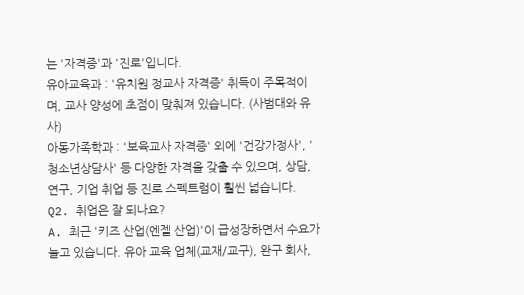는 '자격증'과 '진로'입니다.
유아교육과 : '유치원 정교사 자격증' 취득이 주목적이며, 교사 양성에 초점이 맞춰져 있습니다. (사범대와 유사)
아동가족학과 : '보육교사 자격증' 외에 '건강가정사', '청소년상담사' 등 다양한 자격을 갖출 수 있으며, 상담, 연구, 기업 취업 등 진로 스펙트럼이 훨씬 넓습니다.
Q2. 취업은 잘 되나요?
A. 최근 '키즈 산업(엔젤 산업)'이 급성장하면서 수요가 늘고 있습니다. 유아 교육 업체(교재/교구), 완구 회사,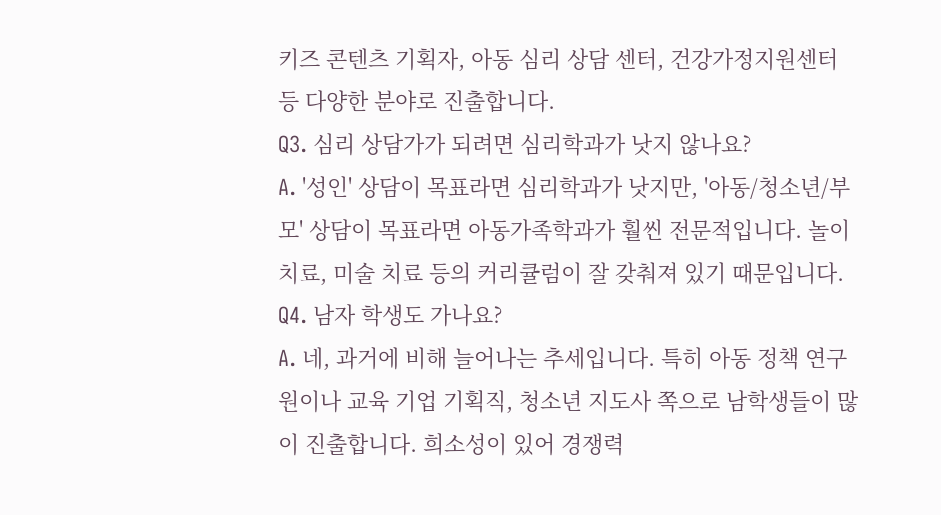키즈 콘텐츠 기획자, 아동 심리 상담 센터, 건강가정지원센터 등 다양한 분야로 진출합니다.
Q3. 심리 상담가가 되려면 심리학과가 낫지 않나요?
A. '성인' 상담이 목표라면 심리학과가 낫지만, '아동/청소년/부모' 상담이 목표라면 아동가족학과가 훨씬 전문적입니다. 놀이 치료, 미술 치료 등의 커리큘럼이 잘 갖춰져 있기 때문입니다.
Q4. 남자 학생도 가나요?
A. 네, 과거에 비해 늘어나는 추세입니다. 특히 아동 정책 연구원이나 교육 기업 기획직, 청소년 지도사 쪽으로 남학생들이 많이 진출합니다. 희소성이 있어 경쟁력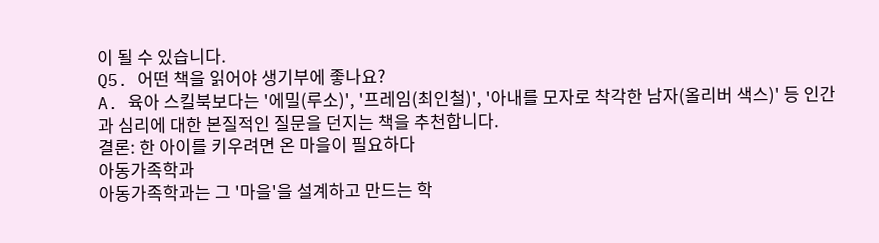이 될 수 있습니다.
Q5. 어떤 책을 읽어야 생기부에 좋나요?
A. 육아 스킬북보다는 '에밀(루소)', '프레임(최인철)', '아내를 모자로 착각한 남자(올리버 색스)' 등 인간과 심리에 대한 본질적인 질문을 던지는 책을 추천합니다.
결론: 한 아이를 키우려면 온 마을이 필요하다
아동가족학과
아동가족학과는 그 '마을'을 설계하고 만드는 학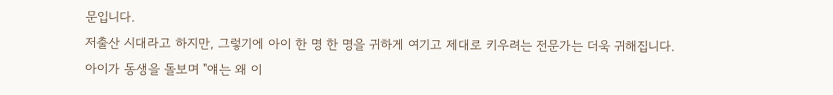문입니다.
저출산 시대라고 하지만, 그렇기에 아이 한 명 한 명을 귀하게 여기고 제대로 키우려는 전문가는 더욱 귀해집니다.
아이가 동생을 돌보며 "얘는 왜 이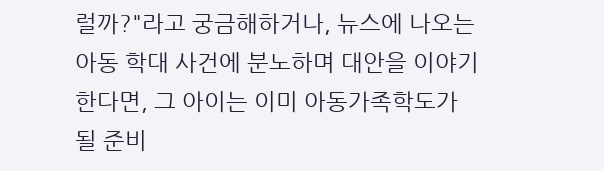럴까?"라고 궁금해하거나, 뉴스에 나오는 아동 학대 사건에 분노하며 대안을 이야기한다면, 그 아이는 이미 아동가족학도가 될 준비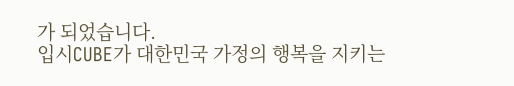가 되었습니다.
입시CUBE가 대한민국 가정의 행복을 지키는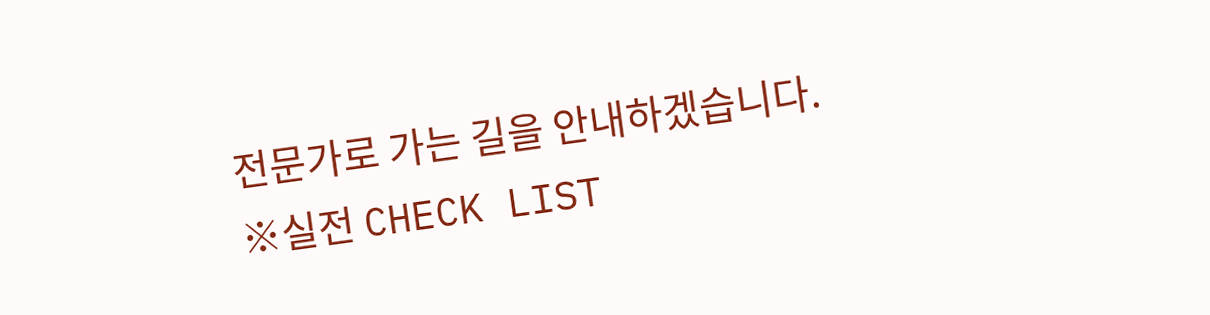전문가로 가는 길을 안내하겠습니다.
※실전 CHECK LIST